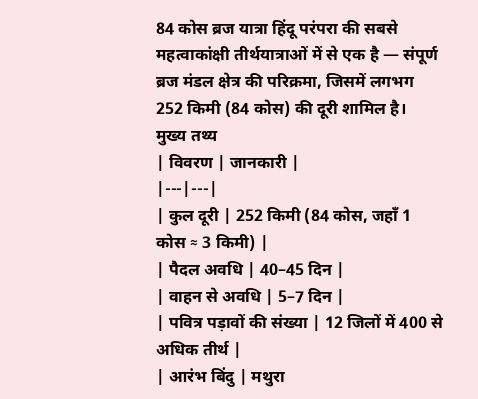84 कोस ब्रज यात्रा हिंदू परंपरा की सबसे महत्वाकांक्षी तीर्थयात्राओं में से एक है — संपूर्ण ब्रज मंडल क्षेत्र की परिक्रमा, जिसमें लगभग 252 किमी (84 कोस) की दूरी शामिल है।
मुख्य तथ्य
| विवरण | जानकारी |
|---|---|
| कुल दूरी | 252 किमी (84 कोस, जहाँ 1 कोस ≈ 3 किमी) |
| पैदल अवधि | 40–45 दिन |
| वाहन से अवधि | 5–7 दिन |
| पवित्र पड़ावों की संख्या | 12 जिलों में 400 से अधिक तीर्थ |
| आरंभ बिंदु | मथुरा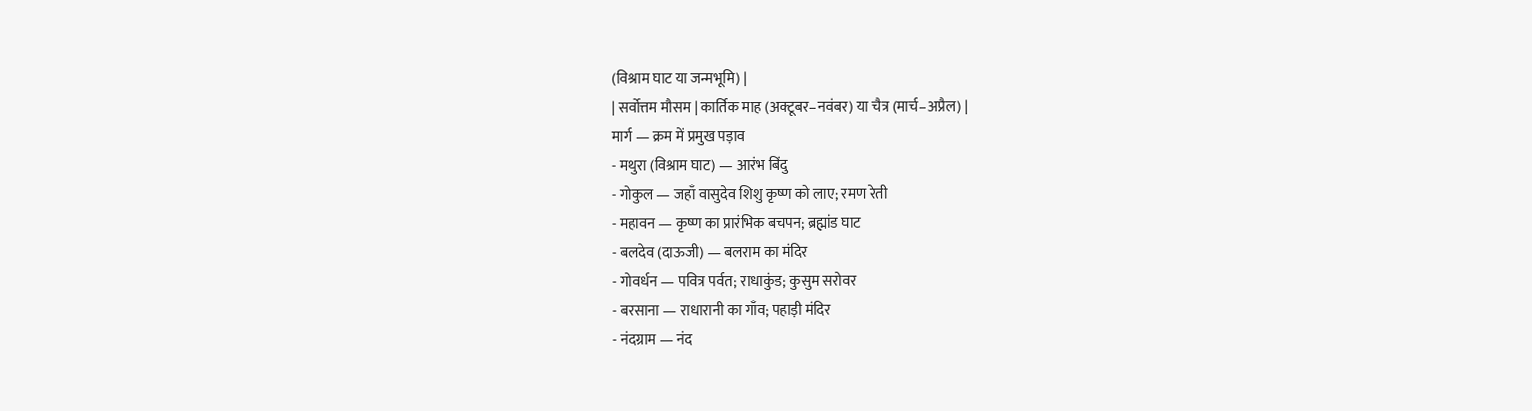(विश्राम घाट या जन्मभूमि) |
| सर्वोत्तम मौसम | कार्तिक माह (अक्टूबर–नवंबर) या चैत्र (मार्च–अप्रैल) |
मार्ग — क्रम में प्रमुख पड़ाव
- मथुरा (विश्राम घाट) — आरंभ बिंदु
- गोकुल — जहाँ वासुदेव शिशु कृष्ण को लाए; रमण रेती
- महावन — कृष्ण का प्रारंभिक बचपन; ब्रह्मांड घाट
- बलदेव (दाऊजी) — बलराम का मंदिर
- गोवर्धन — पवित्र पर्वत; राधाकुंड; कुसुम सरोवर
- बरसाना — राधारानी का गाँव; पहाड़ी मंदिर
- नंदग्राम — नंद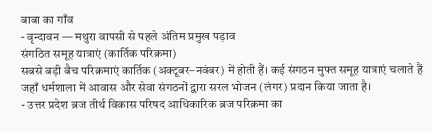बाबा का गाँव
- वृन्दावन — मथुरा वापसी से पहले अंतिम प्रमुख पड़ाव
संगठित समूह यात्राएं (कार्तिक परिक्रमा)
सबसे बड़ी बैच परिक्रमाएं कार्तिक (अक्टूबर–नवंबर) में होती हैं। कई संगठन मुफ्त समूह यात्राएं चलाते हैं जहाँ धर्मशाला में आवास और सेवा संगठनों द्वारा सरल भोजन (लंगर) प्रदान किया जाता है।
- उत्तर प्रदेश ब्रज तीर्थ विकास परिषद आधिकारिक ब्रज परिक्रमा का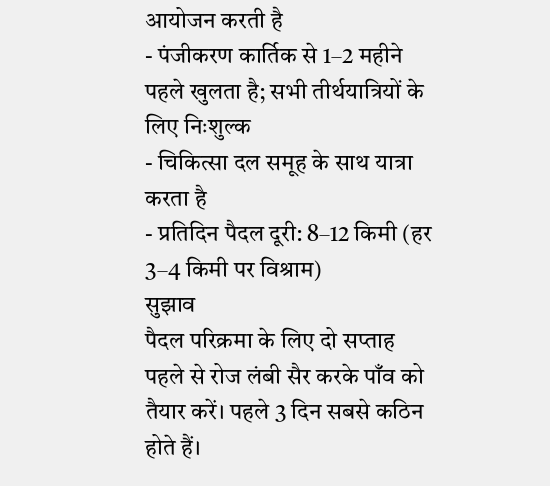आयोजन करती है
- पंजीकरण कार्तिक से 1–2 महीने पहले खुलता है; सभी तीर्थयात्रियों के लिए निःशुल्क
- चिकित्सा दल समूह के साथ यात्रा करता है
- प्रतिदिन पैदल दूरी: 8–12 किमी (हर 3–4 किमी पर विश्राम)
सुझाव
पैदल परिक्रमा के लिए दो सप्ताह पहले से रोज लंबी सैर करके पाँव को तैयार करें। पहले 3 दिन सबसे कठिन होते हैं।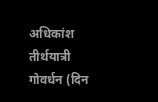अधिकांश तीर्थयात्री गोवर्धन (दिन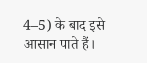4–5) के बाद इसे आसान पाते हैं।